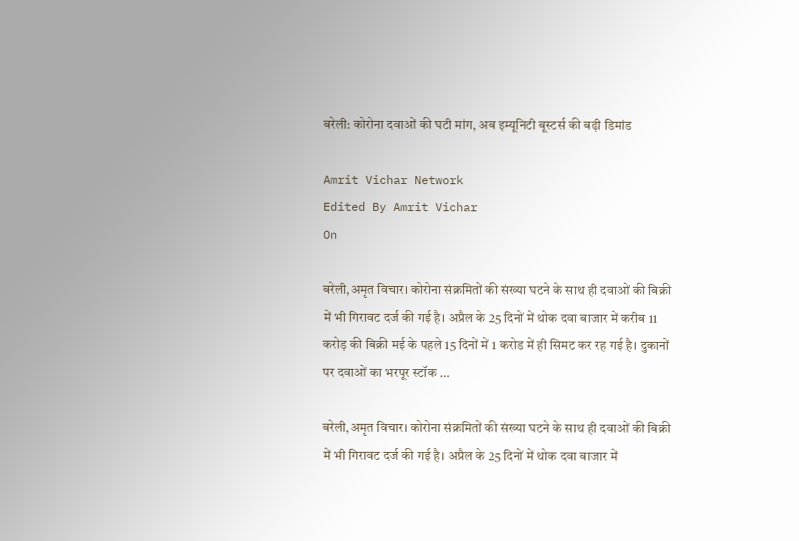बरेली: कोरोना दवाओं की घटी मांग, अब इम्यूनिटी बूस्टर्स की बढ़ी डिमांड

Amrit Vichar Network
Edited By Amrit Vichar
On

बरेली,अमृत विचार। कोरोना संक्रमितों की संख्या घटने के साथ ही दवाओं की बिक्री में भी गिरावट दर्ज की गई है। अप्रैल के 25 दिनों में थोक दवा बाजार में करीब 11 करोड़ की बिक्री मई के पहले 15 दिनों में 1 करोड में ही सिमट कर रह गई है। दुकानों पर दवाओं का भरपूर स्टॉक …

बरेली,अमृत विचार। कोरोना संक्रमितों की संख्या घटने के साथ ही दवाओं की बिक्री में भी गिरावट दर्ज की गई है। अप्रैल के 25 दिनों में थोक दवा बाजार में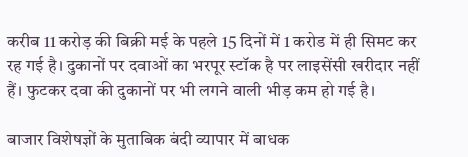करीब 11 करोड़ की बिक्री मई के पहले 15 दिनों में 1 करोड में ही सिमट कर रह गई है। दुकानों पर दवाओं का भरपूर स्टॉक है पर लाइसेंसी खरीदार नहीं हैं। फुटकर दवा की दुकानों पर भी लगने वाली भीड़ कम हो गई है।

बाजार विशेषज्ञों के मुताबिक बंदी व्यापार में बाधक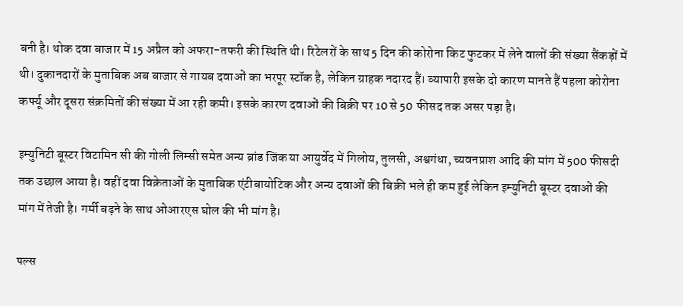बनी है। थोक दवा बाजार में 15 अप्रैल को अफरा-तफरी की स्थिति थी। रिटेलरों के साथ 5 दिन की कोरोना किट फुटकर में लेने वालों की संख्या सैंकड़ों में थी। दुकानदारों के मुताबिक अब बाजार से गायब दवाओं का भरपूर स्टॉक है, लेकिन ग्राहक नदारद हैं। व्यापारी इसके दो कारण मानते हैं पहला कोरोना कर्फ्यू और दूसरा संक्रमितों की संख्या में आ रही कमी। इसके कारण दवाओं की बिक्री पर 10 से 50 फीसद तक असर पड़ा है।

इम्युनिटी बूस्टर विटामिन सी की गोली लिम्सी समेत अन्य ब्रांड जिंक या आयुर्वेद में गिलोय, तुलसी, अश्वगंधा, च्यवनप्राश आदि की मांग में 500 फीसदी तक उछाल आया है। वहीं दवा विक्रेताओं के मुताबिक एंटीबायोटिक और अन्य दवाओं की बिक्री भले ही कम हुई लेकिन इम्युनिटी बूस्टर दवाओं की मांग में तेजी है। गर्मी बढ़ने के साथ ओआरएस घोल की भी मांग है।

पल्स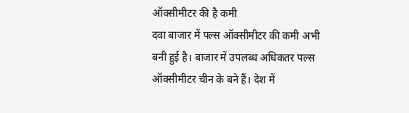ऑक्सीमीटर की है कमी
दवा बाजार में पल्स ऑक्सीमीटर की कमी अभी बनी हुई है। बाजार में उपलब्ध अधिकतर पल्स ऑक्सीमीटर चीन के बने हैं। देश में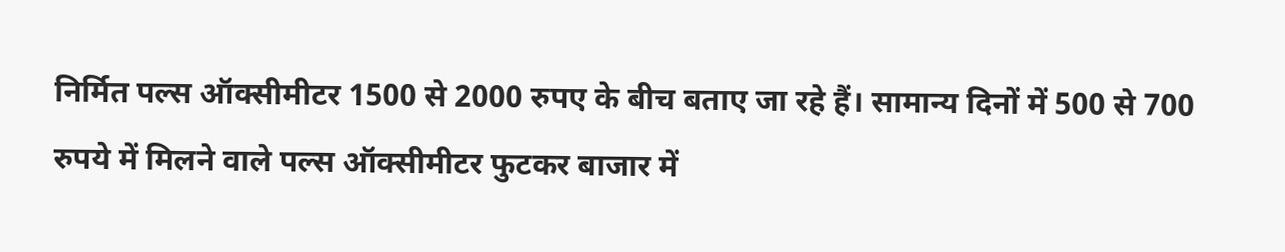निर्मित पल्स ऑक्सीमीटर 1500 से 2000 रुपए के बीच बताए जा रहे हैं। सामान्य दिनों में 500 से 700 रुपये में मिलने वाले पल्स ऑक्सीमीटर फुटकर बाजार में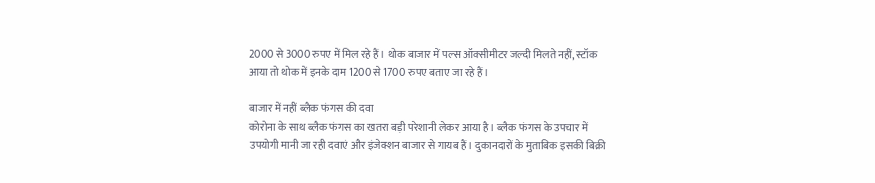2000 से 3000 रुपए में मिल रहे हैं। थोक बाजार में पल्स ऑक्सीमीटर जल्दी मिलते नहीं, स्टॉक आया तो थोक में इनके दाम 1200 से 1700 रुपए बताए जा रहे हैं।

बाजार में नहीं ब्लैक फंगस की दवा
कोरोना के साथ ब्लैक फंगस का खतरा बड़ी परेशानी लेकर आया है। ब्लैक फंगस के उपचार में उपयोगी मानी जा रही दवाएं और इंजेक्शन बाजार से गायब हैं। दुकानदारों के मुताबिक इसकी बिक्री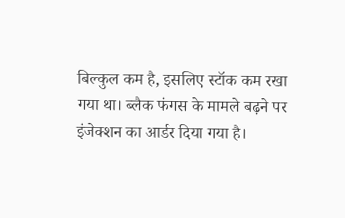बिल्कुल कम है, इसलिए स्टॉक कम रखा गया था। ब्लैक फंगस के मामले बढ़ने पर इंजेक्शन का आर्डर दिया गया है।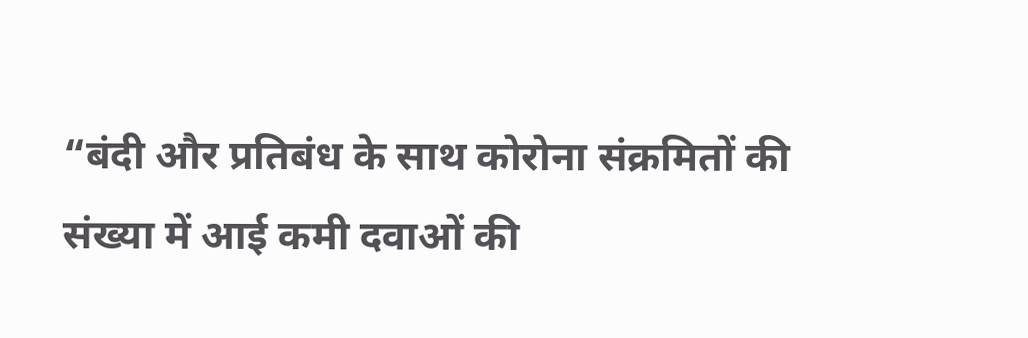“बंदी और प्रतिबंध के साथ कोरोना संक्रमितों की संख्या में आई कमी दवाओं की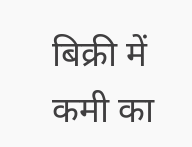बिक्री में कमी का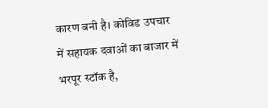कारण बनी है। कोविड उपचार में सहायक दवाओं का बाजार में भरपूर स्टॉक है,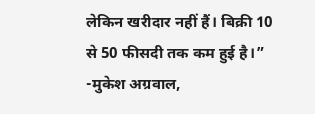लेकिन खरीदार नहीं हैं। बिक्री 10 से 50 फीसदी तक कम हुई है।” -मुकेश अग्रवाल,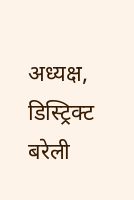अध्यक्ष, डिस्ट्रिक्ट बरेली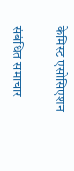केमिस्ट एसोसिएशन

संबंधित समाचार